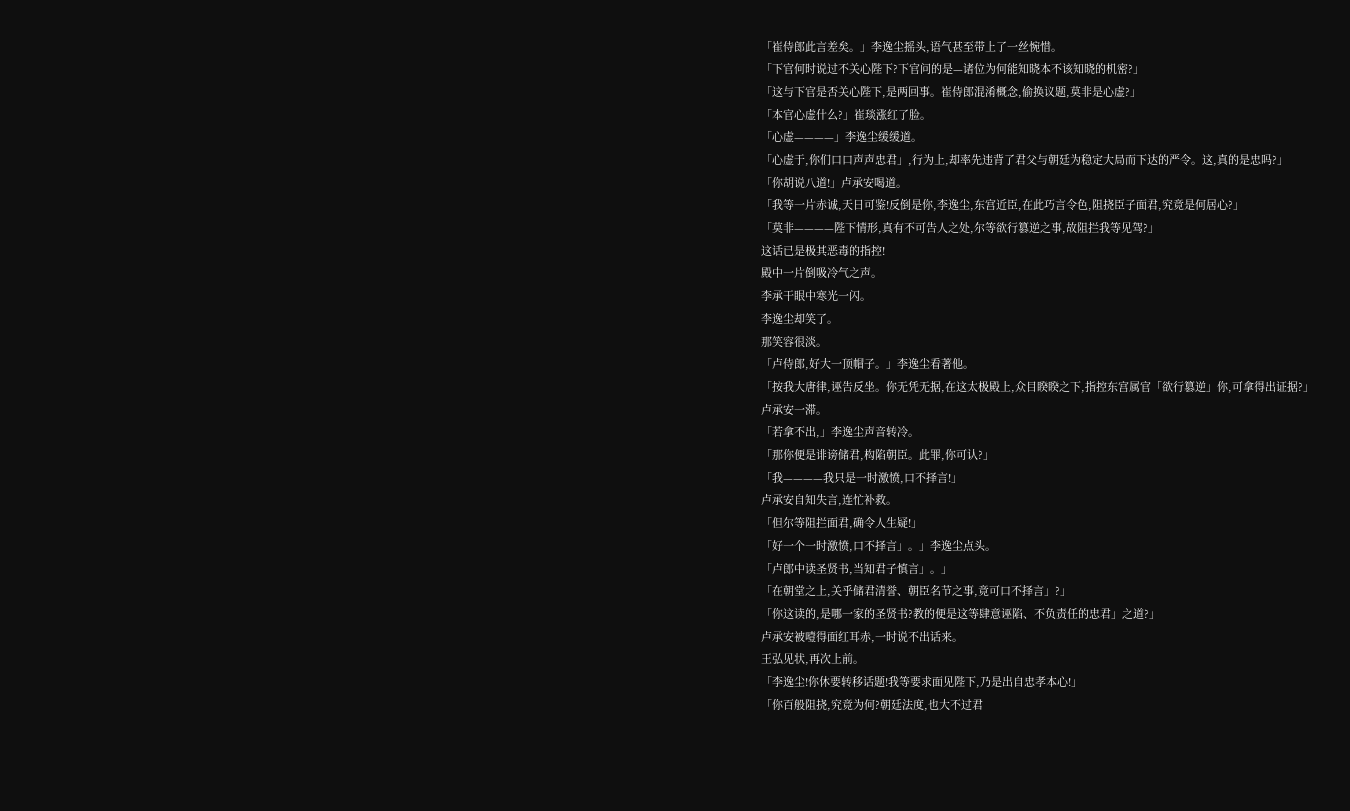「崔侍郎此言差矣。」李逸尘摇头,语气甚至带上了一丝惋惜。
「下官何时说过不关心陛下?下官问的是—诸位为何能知晓本不该知晓的机密?」
「这与下官是否关心陛下,是两回事。崔侍郎混淆概念,偷换议题,莫非是心虚?」
「本官心虚什么?」崔琰涨红了脸。
「心虚————」李逸尘缓缓道。
「心虚于,你们口口声声忠君」,行为上,却率先违背了君父与朝廷为稳定大局而下达的严令。这,真的是忠吗?」
「你胡说八道!」卢承安喝道。
「我等一片赤诚,天日可鉴!反倒是你,李逸尘,东宫近臣,在此巧言令色,阻挠臣子面君,究竟是何居心?」
「莫非————陛下情形,真有不可告人之处,尔等欲行篡逆之事,故阻拦我等见驾?」
这话已是极其恶毒的指控!
殿中一片倒吸冷气之声。
李承干眼中寒光一闪。
李逸尘却笑了。
那笑容很淡。
「卢侍郎,好大一顶帽子。」李逸尘看著他。
「按我大唐律,诬告反坐。你无凭无据,在这太极殿上,众目睽睽之下,指控东宫属官「欲行篡逆」你,可拿得出证据?」
卢承安一滞。
「若拿不出,」李逸尘声音转冷。
「那你便是诽谤储君,构陷朝臣。此罪,你可认?」
「我————我只是一时激愤,口不择言!」
卢承安自知失言,连忙补救。
「但尔等阻拦面君,确令人生疑!」
「好一个一时激愤,口不择言」。」李逸尘点头。
「卢郎中读圣贤书,当知君子慎言」。」
「在朝堂之上,关乎储君清誉、朝臣名节之事,竟可口不择言」?」
「你这读的,是哪一家的圣贤书?教的便是这等肆意诬陷、不负责任的忠君」之道?」
卢承安被噎得面红耳赤,一时说不出话来。
王弘见状,再次上前。
「李逸尘!你休要转移话题!我等要求面见陛下,乃是出自忠孝本心!」
「你百般阻挠,究竟为何?朝廷法度,也大不过君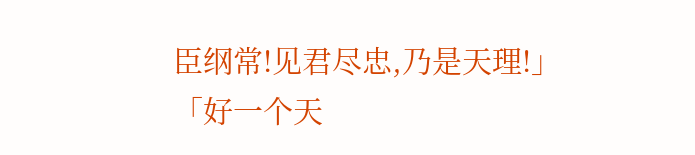臣纲常!见君尽忠,乃是天理!」
「好一个天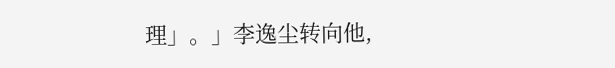理」。」李逸尘转向他,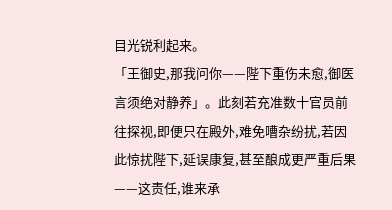目光锐利起来。
「王御史,那我问你——陛下重伤未愈,御医言须绝对静养」。此刻若充准数十官员前往探视,即便只在殿外,难免嘈杂纷扰,若因此惊扰陛下,延误康复,甚至酿成更严重后果——这责任,谁来承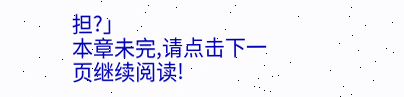担?」
本章未完,请点击下一页继续阅读!